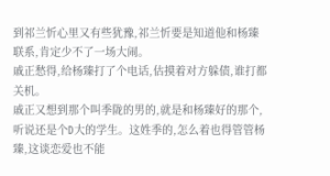到祁兰忻心里又有些犹豫,祁兰忻要是知道他和杨臻联系,肯定少不了一场大闹。
戚正愁得,给杨臻打了个电话,估摸着对方躲债,谁打都关机。
戚正又想到那个叫季陇的男的,就是和杨臻好的那个,听说还是个D大的学生。这姓季的,怎么着也得管管杨臻,这谈恋爱也不能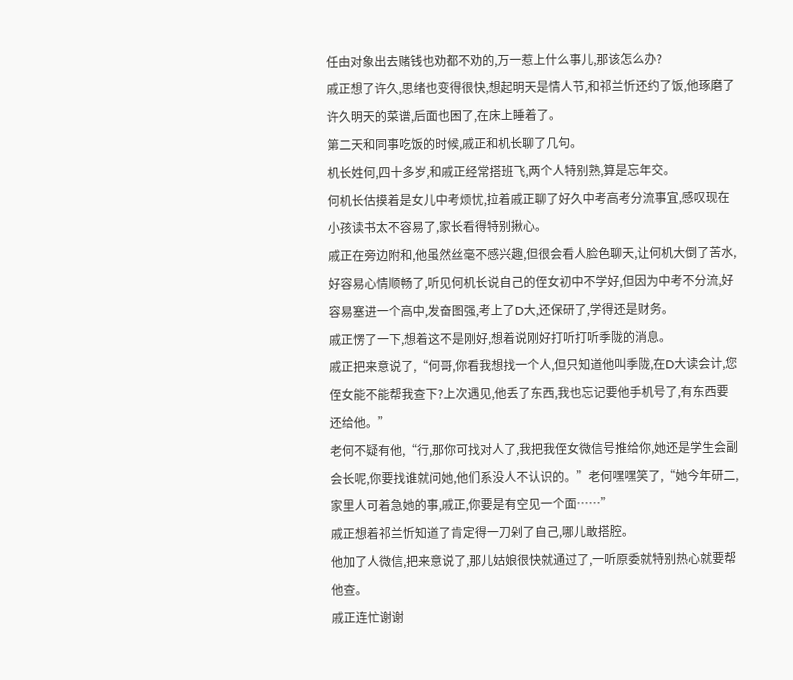任由对象出去赌钱也劝都不劝的,万一惹上什么事儿,那该怎么办?
戚正想了许久,思绪也变得很快,想起明天是情人节,和祁兰忻还约了饭,他琢磨了许久明天的菜谱,后面也困了,在床上睡着了。
第二天和同事吃饭的时候,戚正和机长聊了几句。
机长姓何,四十多岁,和戚正经常搭班飞,两个人特别熟,算是忘年交。
何机长估摸着是女儿中考烦忧,拉着戚正聊了好久中考高考分流事宜,感叹现在小孩读书太不容易了,家长看得特别揪心。
戚正在旁边附和,他虽然丝毫不感兴趣,但很会看人脸色聊天,让何机大倒了苦水,好容易心情顺畅了,听见何机长说自己的侄女初中不学好,但因为中考不分流,好容易塞进一个高中,发奋图强,考上了D大,还保研了,学得还是财务。
戚正愣了一下,想着这不是刚好,想着说刚好打听打听季陇的消息。
戚正把来意说了,“何哥,你看我想找一个人,但只知道他叫季陇,在D大读会计,您侄女能不能帮我查下?上次遇见,他丢了东西,我也忘记要他手机号了,有东西要还给他。”
老何不疑有他,“行,那你可找对人了,我把我侄女微信号推给你,她还是学生会副会长呢,你要找谁就问她,他们系没人不认识的。”老何嘿嘿笑了,“她今年研二,家里人可着急她的事,戚正,你要是有空见一个面……”
戚正想着祁兰忻知道了肯定得一刀剁了自己,哪儿敢搭腔。
他加了人微信,把来意说了,那儿姑娘很快就通过了,一听原委就特别热心就要帮他查。
戚正连忙谢谢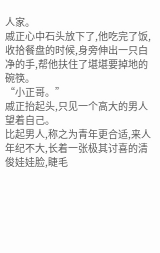人家。
戚正心中石头放下了,他吃完了饭,收拾餐盘的时候,身旁伸出一只白净的手,帮他扶住了堪堪要掉地的碗筷。
“小正哥。”
戚正抬起头,只见一个高大的男人望着自己。
比起男人,称之为青年更合适,来人年纪不大,长着一张极其讨喜的清俊娃娃脸,睫毛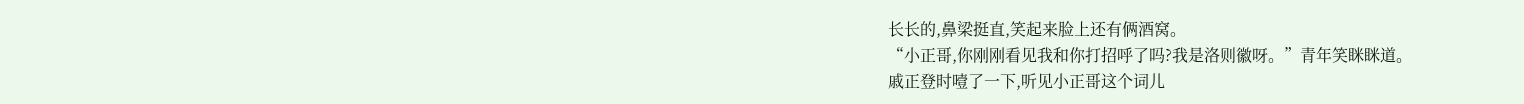长长的,鼻梁挺直,笑起来脸上还有俩酒窝。
“小正哥,你刚刚看见我和你打招呼了吗?我是洛则徽呀。”青年笑眯眯道。
戚正登时噎了一下,听见小正哥这个词儿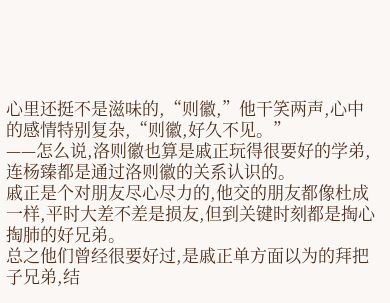心里还挺不是滋味的,“则徽,”他干笑两声,心中的感情特别复杂,“则徽,好久不见。”
——怎么说,洛则徽也算是戚正玩得很要好的学弟,连杨臻都是通过洛则徽的关系认识的。
戚正是个对朋友尽心尽力的,他交的朋友都像杜成一样,平时大差不差是损友,但到关键时刻都是掏心掏肺的好兄弟。
总之他们曾经很要好过,是戚正单方面以为的拜把子兄弟,结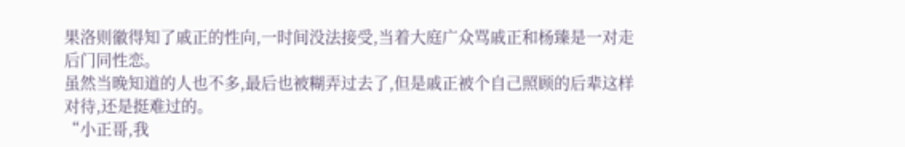果洛则徽得知了戚正的性向,一时间没法接受,当着大庭广众骂戚正和杨臻是一对走后门同性恋。
虽然当晚知道的人也不多,最后也被糊弄过去了,但是戚正被个自己照顾的后辈这样对待,还是挺难过的。
“小正哥,我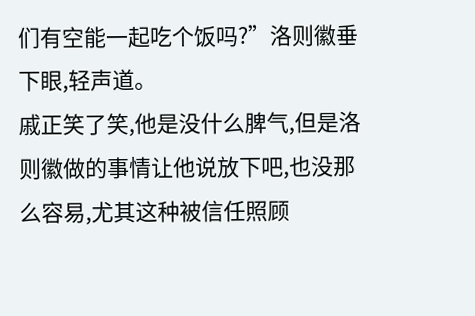们有空能一起吃个饭吗?”洛则徽垂下眼,轻声道。
戚正笑了笑,他是没什么脾气,但是洛则徽做的事情让他说放下吧,也没那么容易,尤其这种被信任照顾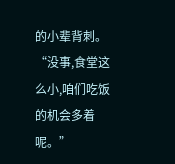的小辈背刺。
“没事,食堂这么小,咱们吃饭的机会多着呢。”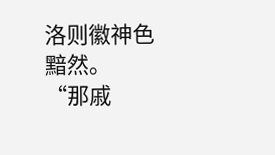洛则徽神色黯然。
“那戚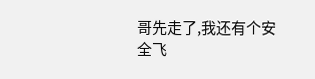哥先走了,我还有个安全飞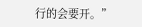行的会要开。”